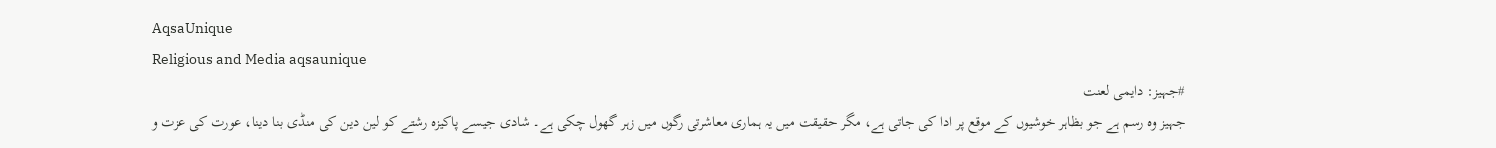AqsaUnique
Religious and Media aqsaunique
#جہیز: دایمی لعنت
جہیز وہ رسم ہے جو بظاہر خوشیوں کے موقع پر ادا کی جاتی ہے، مگر حقیقت میں یہ ہماری معاشرتی رگوں میں زہر گھول چکی ہے۔ شادی جیسے پاکیزہ رشتے کو لین دین کی منڈی بنا دینا، عورت کی عزت و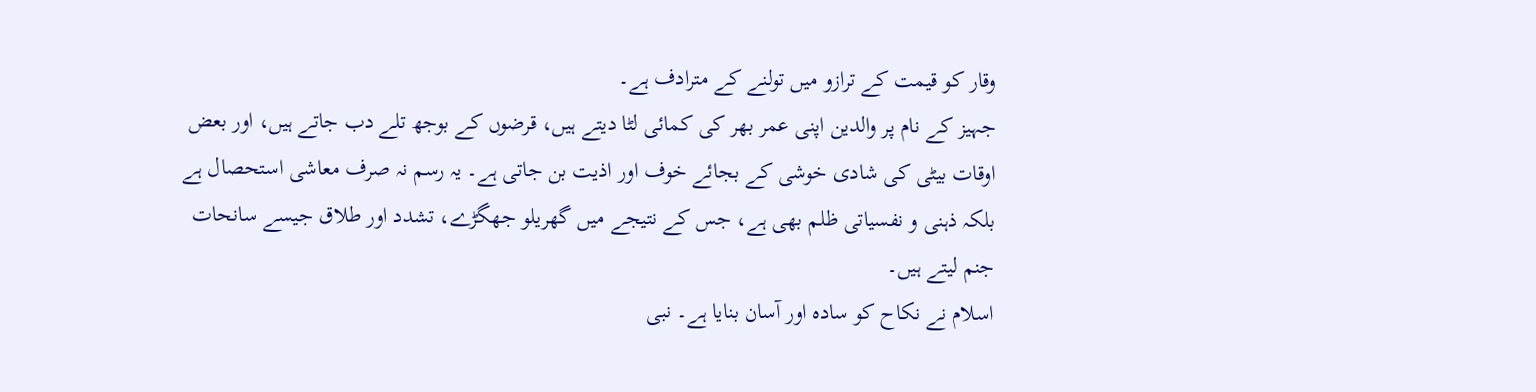وقار کو قیمت کے ترازو میں تولنے کے مترادف ہے۔
جہیز کے نام پر والدین اپنی عمر بھر کی کمائی لٹا دیتے ہیں، قرضوں کے بوجھ تلے دب جاتے ہیں، اور بعض اوقات بیٹی کی شادی خوشی کے بجائے خوف اور اذیت بن جاتی ہے۔ یہ رسم نہ صرف معاشی استحصال ہے بلکہ ذہنی و نفسیاتی ظلم بھی ہے، جس کے نتیجے میں گھریلو جھگڑے، تشدد اور طلاق جیسے سانحات جنم لیتے ہیں۔
اسلام نے نکاح کو سادہ اور آسان بنایا ہے۔ نبی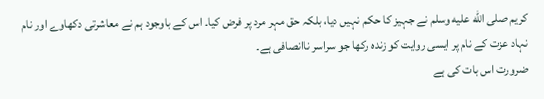کریم صلى الله عليه وسلم نے جہیز کا حکم نہیں دیا، بلکہ حق مہر مرد پر فرض کیا۔ اس کے باوجود ہم نے معاشرتی دکھاوے اور نام نہاد عزت کے نام پر ایسی روایت کو زندہ رکھا جو سراسر ناانصافی ہے۔
ضرورت اس بات کی ہے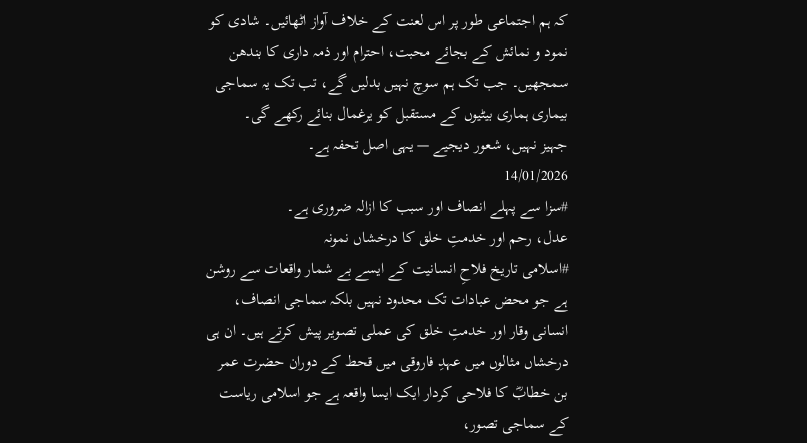کہ ہم اجتماعی طور پر اس لعنت کے خلاف آواز اٹھائیں۔ شادی کو نمود و نمائش کے بجائے محبت، احترام اور ذمہ داری کا بندھن سمجھیں۔ جب تک ہم سوچ نہیں بدلیں گے، تب تک یہ سماجی بیماری ہماری بیٹیوں کے مستقبل کو یرغمال بنائے رکھے گی۔
جہیز نہیں، شعور دیجیے — یہی اصل تحفہ ہے۔
14/01/2026
#سزا سے پہلے انصاف اور سبب کا ازالہ ضروری ہے۔
عدل، رحم اور خدمتِ خلق کا درخشاں نمونہ
#اسلامی تاریخ فلاحِ انسانیت کے ایسے بے شمار واقعات سے روشن ہے جو محض عبادات تک محدود نہیں بلکہ سماجی انصاف، انسانی وقار اور خدمتِ خلق کی عملی تصویر پیش کرتے ہیں۔ ان ہی درخشاں مثالوں میں عہدِ فاروقی میں قحط کے دوران حضرت عمر بن خطابؓ کا فلاحی کردار ایک ایسا واقعہ ہے جو اسلامی ریاست کے سماجی تصور،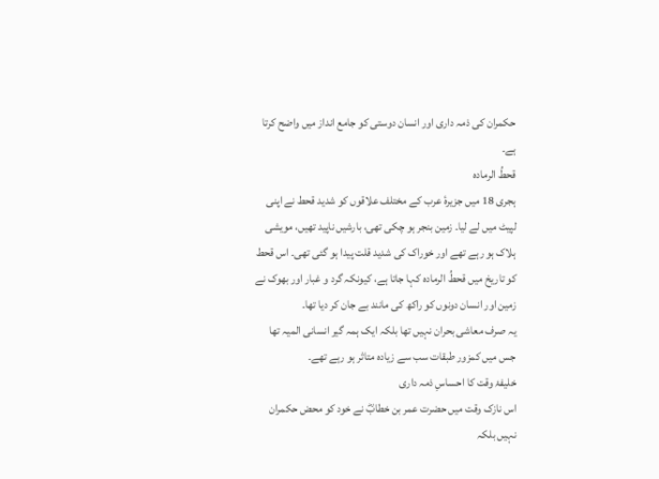حکمران کی ذمہ داری اور انسان دوستی کو جامع انداز میں واضح کرتا ہے۔
قحطُ الرمادہ
ہجری 18 میں جزیرۂ عرب کے مختلف علاقوں کو شدید قحط نے اپنی لپیٹ میں لے لیا۔ زمین بنجر ہو چکی تھی، بارشیں ناپید تھیں، مویشی ہلاک ہو رہے تھے اور خوراک کی شدید قلت پیدا ہو گئی تھی۔ اس قحط کو تاریخ میں قحطُ الرمادہ کہا جاتا ہے، کیونکہ گرد و غبار اور بھوک نے زمین اور انسان دونوں کو راکھ کی مانند بے جان کر دیا تھا۔
یہ صرف معاشی بحران نہیں تھا بلکہ ایک ہمہ گیر انسانی المیہ تھا جس میں کمزور طبقات سب سے زیادہ متاثر ہو رہے تھے۔
خلیفۂ وقت کا احساسِ ذمہ داری
اس نازک وقت میں حضرت عمر بن خطابؓ نے خود کو محض حکمران نہیں بلکہ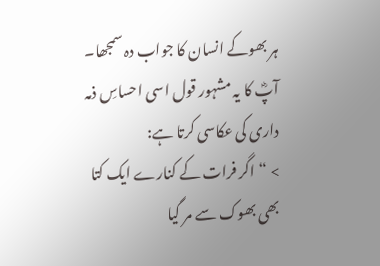ہر بھوکے انسان کا جواب دہ سمجھا۔ آپؓ کا یہ مشہور قول اسی احساسِ ذمہ داری کی عکاسی کرتا ہے:
> “اگر فرات کے کنارے ایک کتا بھی بھوک سے مر گیا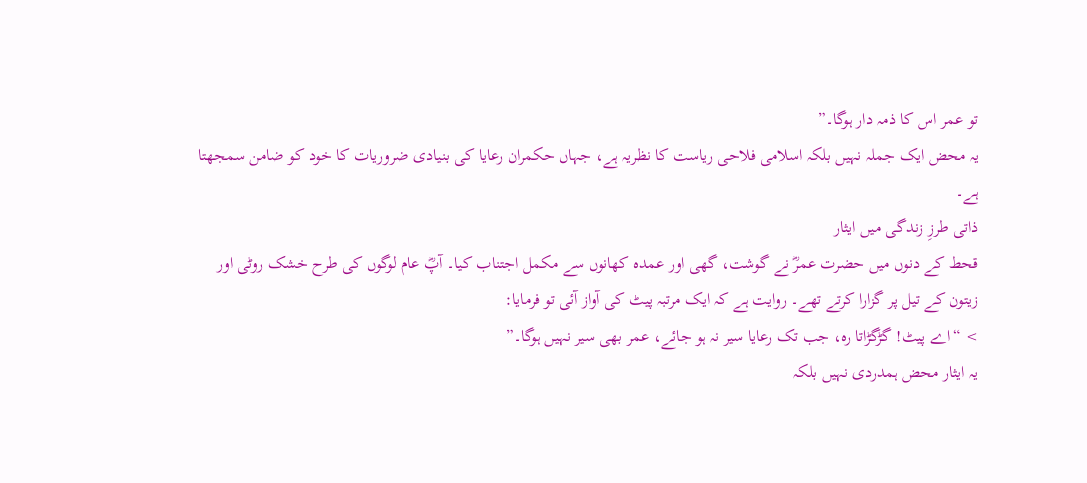تو عمر اس کا ذمہ دار ہوگا۔”
یہ محض ایک جملہ نہیں بلکہ اسلامی فلاحی ریاست کا نظریہ ہے، جہاں حکمران رعایا کی بنیادی ضروریات کا خود کو ضامن سمجھتا ہے۔
ذاتی طرزِ زندگی میں ایثار
قحط کے دنوں میں حضرت عمرؓ نے گوشت، گھی اور عمدہ کھانوں سے مکمل اجتناب کیا۔ آپؓ عام لوگوں کی طرح خشک روٹی اور زیتون کے تیل پر گزارا کرتے تھے۔ روایت ہے کہ ایک مرتبہ پیٹ کی آواز آئی تو فرمایا:
> “اے پیٹ! گڑگڑاتا رہ، جب تک رعایا سیر نہ ہو جائے، عمر بھی سیر نہیں ہوگا۔”
یہ ایثار محض ہمدردی نہیں بلکہ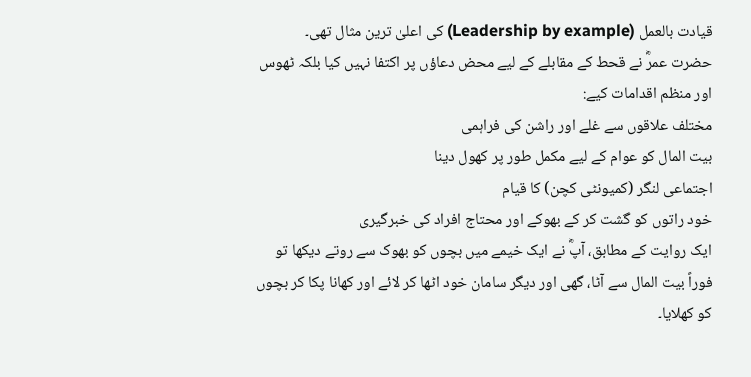قیادت بالعمل (Leadership by example) کی اعلیٰ ترین مثال تھی۔
حضرت عمرؓ نے قحط کے مقابلے کے لیے محض دعاؤں پر اکتفا نہیں کیا بلکہ ٹھوس اور منظم اقدامات کیے:
مختلف علاقوں سے غلے اور راشن کی فراہمی
بیت المال کو عوام کے لیے مکمل طور پر کھول دینا
اجتماعی لنگر (کمیونٹی کچن) کا قیام
خود راتوں کو گشت کر کے بھوکے اور محتاج افراد کی خبرگیری
ایک روایت کے مطابق، آپؓ نے ایک خیمے میں بچوں کو بھوک سے روتے دیکھا تو فوراً بیت المال سے آٹا، گھی اور دیگر سامان خود اٹھا کر لائے اور کھانا پکا کر بچوں کو کھلایا۔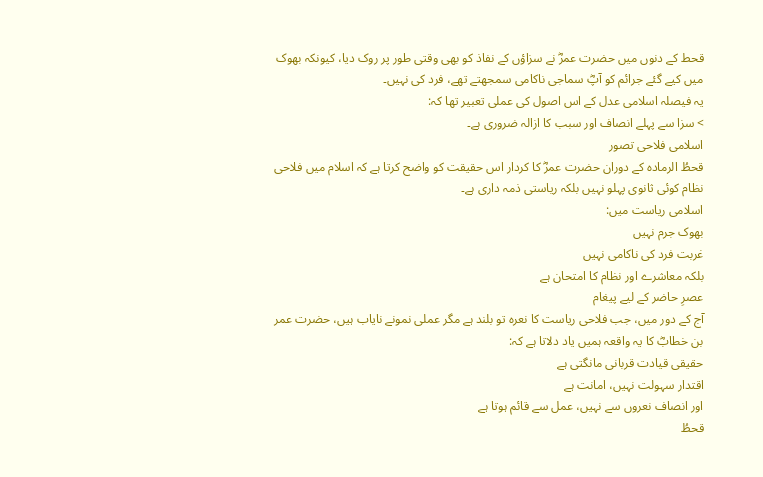قحط کے دنوں میں حضرت عمرؓ نے سزاؤں کے نفاذ کو بھی وقتی طور پر روک دیا، کیونکہ بھوک میں کیے گئے جرائم کو آپؓ سماجی ناکامی سمجھتے تھے، فرد کی نہیں۔
یہ فیصلہ اسلامی عدل کے اس اصول کی عملی تعبیر تھا کہ:
> سزا سے پہلے انصاف اور سبب کا ازالہ ضروری ہے۔
اسلامی فلاحی تصور
قحطُ الرمادہ کے دوران حضرت عمرؓ کا کردار اس حقیقت کو واضح کرتا ہے کہ اسلام میں فلاحی نظام کوئی ثانوی پہلو نہیں بلکہ ریاستی ذمہ داری ہے۔
اسلامی ریاست میں:
بھوک جرم نہیں
غربت فرد کی ناکامی نہیں
بلکہ معاشرے اور نظام کا امتحان ہے
عصرِ حاضر کے لیے پیغام
آج کے دور میں، جب فلاحی ریاست کا نعرہ تو بلند ہے مگر عملی نمونے نایاب ہیں، حضرت عمر بن خطابؓ کا یہ واقعہ ہمیں یاد دلاتا ہے کہ:
حقیقی قیادت قربانی مانگتی ہے
اقتدار سہولت نہیں، امانت ہے
اور انصاف نعروں سے نہیں، عمل سے قائم ہوتا ہے
قحطُ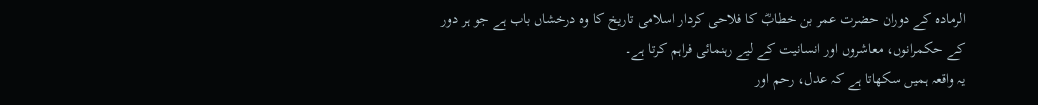الرمادہ کے دوران حضرت عمر بن خطابؓ کا فلاحی کردار اسلامی تاریخ کا وہ درخشاں باب ہے جو ہر دور کے حکمرانوں، معاشروں اور انسانیت کے لیے رہنمائی فراہم کرتا ہے۔
یہ واقعہ ہمیں سکھاتا ہے کہ عدل، رحم اور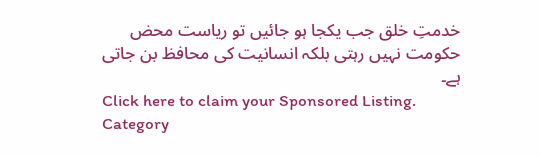خدمتِ خلق جب یکجا ہو جائیں تو ریاست محض حکومت نہیں رہتی بلکہ انسانیت کی محافظ بن جاتی ہے۔
Click here to claim your Sponsored Listing.
Category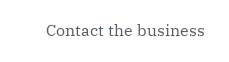Contact the business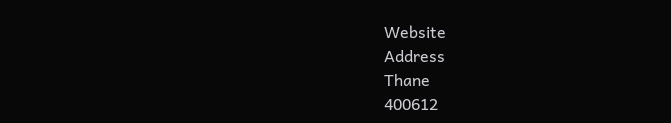Website
Address
Thane
400612